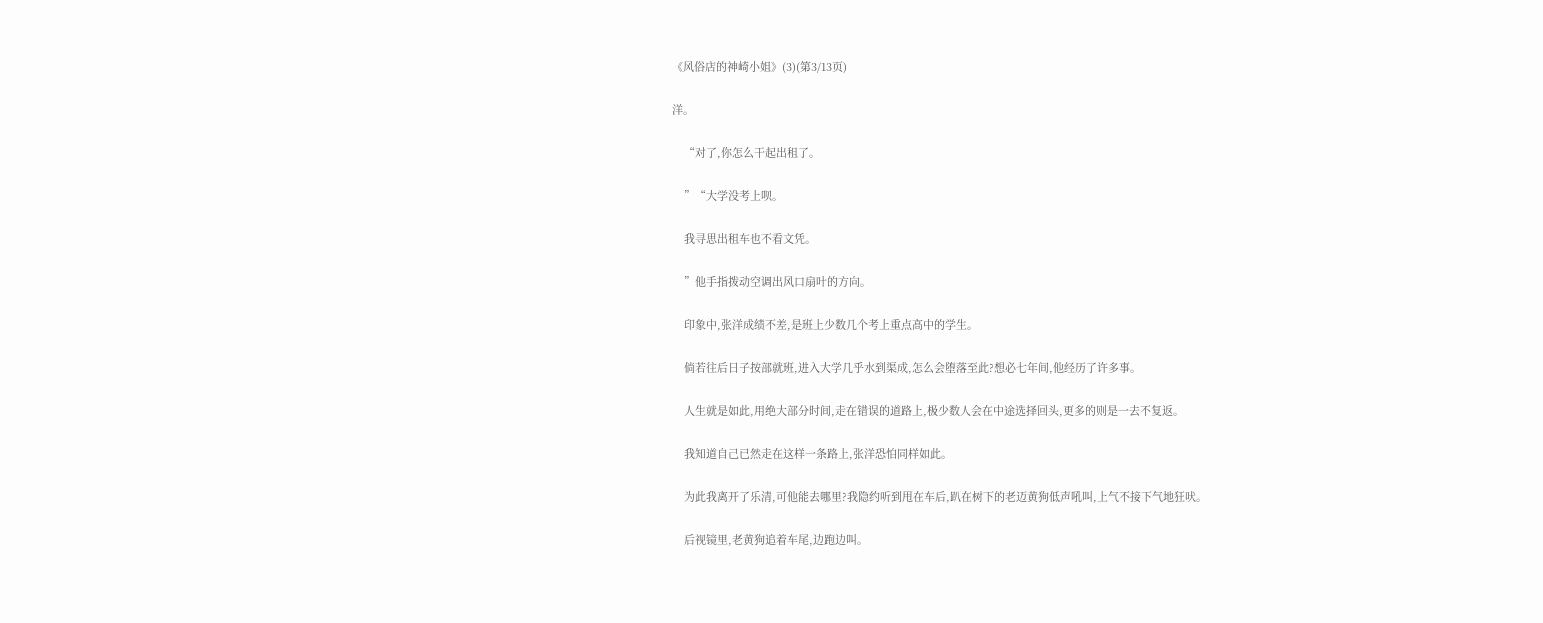《风俗店的神崎小姐》(3)(第3/13页)

洋。

    “对了,你怎么干起出租了。

    ”“大学没考上呗。

    我寻思出租车也不看文凭。

    ”他手指拨动空调出风口扇叶的方向。

    印象中,张洋成绩不差,是班上少数几个考上重点高中的学生。

    倘若往后日子按部就班,进入大学几乎水到渠成,怎么会堕落至此?想必七年间,他经历了许多事。

    人生就是如此,用绝大部分时间,走在错误的道路上,极少数人会在中途选择回头,更多的则是一去不复返。

    我知道自己已然走在这样一条路上,张洋恐怕同样如此。

    为此我离开了乐清,可他能去哪里?我隐约听到甩在车后,趴在树下的老迈黄狗低声吼叫,上气不接下气地狂吠。

    后视镜里,老黄狗追着车尾,边跑边叫。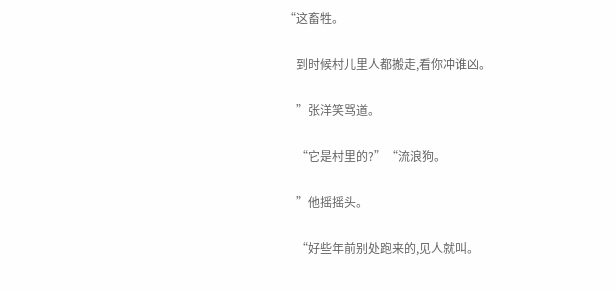“这畜牲。

    到时候村儿里人都搬走,看你冲谁凶。

    ”张洋笑骂道。

    “它是村里的?”“流浪狗。

    ”他摇摇头。

    “好些年前别处跑来的,见人就叫。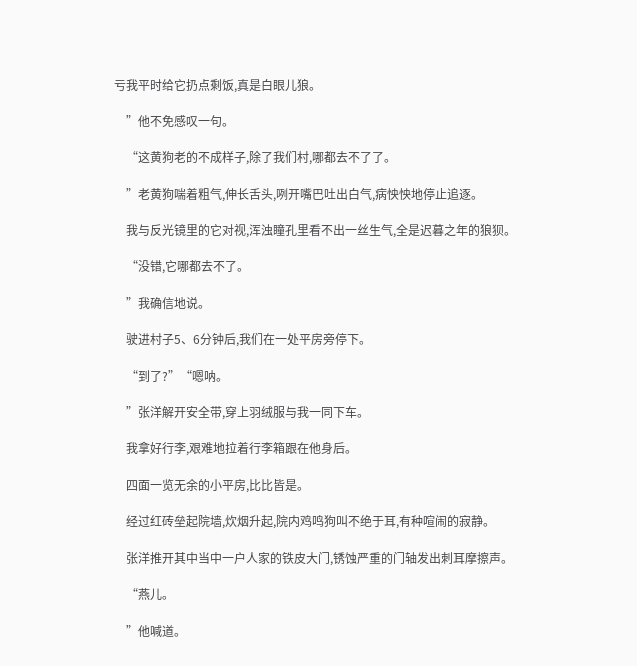亏我平时给它扔点剩饭,真是白眼儿狼。

    ”他不免感叹一句。

    “这黄狗老的不成样子,除了我们村,哪都去不了了。

    ”老黄狗喘着粗气,伸长舌头,咧开嘴巴吐出白气,病怏怏地停止追逐。

    我与反光镜里的它对视,浑浊瞳孔里看不出一丝生气,全是迟暮之年的狼狈。

    “没错,它哪都去不了。

    ”我确信地说。

    驶进村子5、6分钟后,我们在一处平房旁停下。

    “到了?”“嗯呐。

    ”张洋解开安全带,穿上羽绒服与我一同下车。

    我拿好行李,艰难地拉着行李箱跟在他身后。

    四面一览无余的小平房,比比皆是。

    经过红砖垒起院墙,炊烟升起,院内鸡鸣狗叫不绝于耳,有种喧闹的寂静。

    张洋推开其中当中一户人家的铁皮大门,锈蚀严重的门轴发出刺耳摩擦声。

    “燕儿。

    ”他喊道。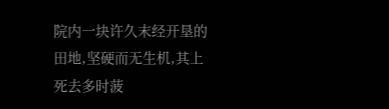院内一块许久末经开垦的田地,坚硬而无生机,其上死去多时菠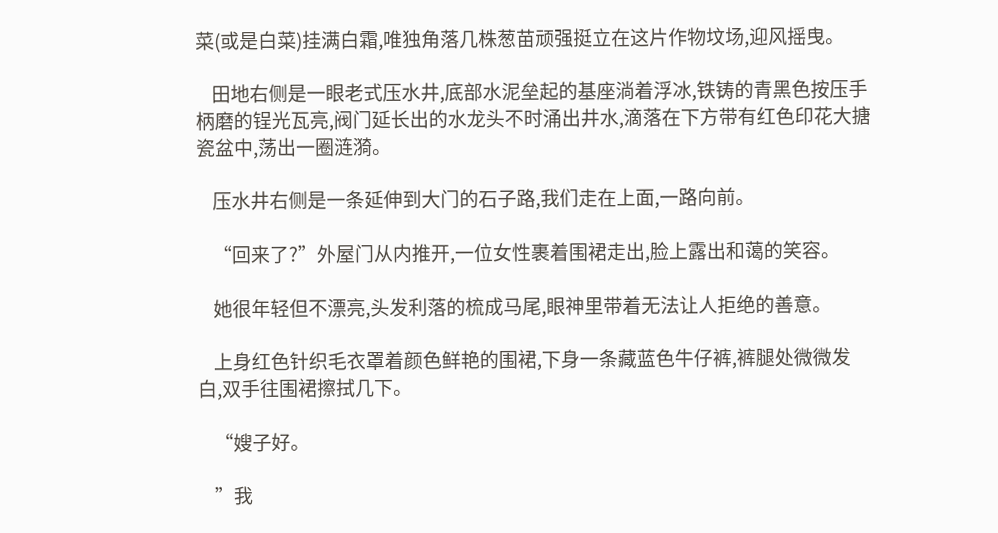菜(或是白菜)挂满白霜,唯独角落几株葱苗顽强挺立在这片作物坟场,迎风摇曳。

    田地右侧是一眼老式压水井,底部水泥垒起的基座淌着浮冰,铁铸的青黑色按压手柄磨的锃光瓦亮,阀门延长出的水龙头不时涌出井水,滴落在下方带有红色印花大搪瓷盆中,荡出一圈涟漪。

    压水井右侧是一条延伸到大门的石子路,我们走在上面,一路向前。

    “回来了?”外屋门从内推开,一位女性裹着围裙走出,脸上露出和蔼的笑容。

    她很年轻但不漂亮,头发利落的梳成马尾,眼神里带着无法让人拒绝的善意。

    上身红色针织毛衣罩着颜色鲜艳的围裙,下身一条藏蓝色牛仔裤,裤腿处微微发白,双手往围裙擦拭几下。

    “嫂子好。

    ”我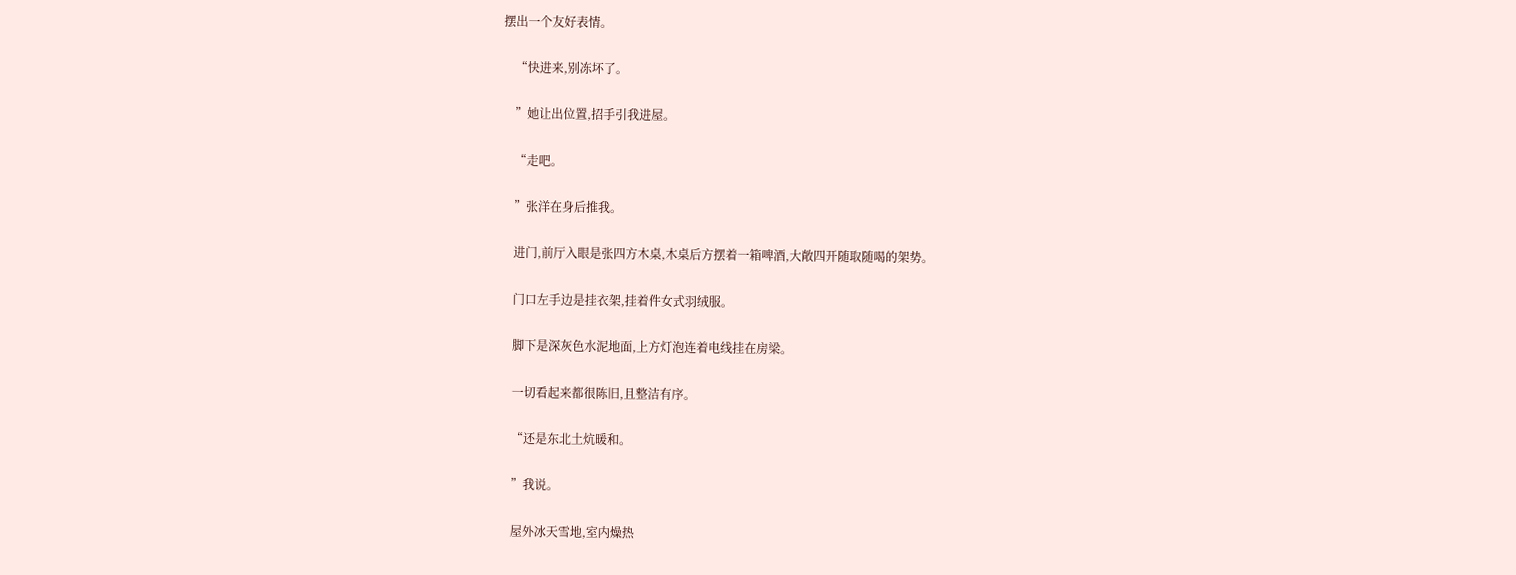摆出一个友好表情。

    “快进来,别冻坏了。

    ”她让出位置,招手引我进屋。

    “走吧。

    ”张洋在身后推我。

    进门,前厅入眼是张四方木桌,木桌后方摆着一箱啤酒,大敞四开随取随喝的架势。

    门口左手边是挂衣架,挂着件女式羽绒服。

    脚下是深灰色水泥地面,上方灯泡连着电线挂在房梁。

    一切看起来都很陈旧,且整洁有序。

    “还是东北土炕暖和。

    ”我说。

    屋外冰天雪地,室内燥热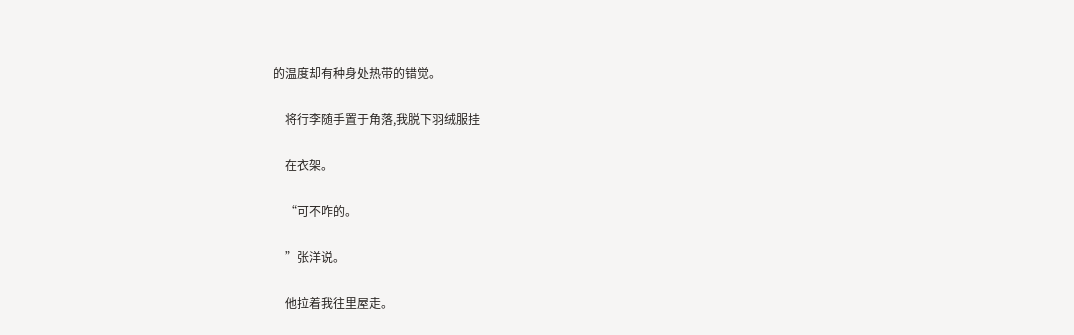的温度却有种身处热带的错觉。

    将行李随手置于角落,我脱下羽绒服挂

    在衣架。

    “可不咋的。

    ”张洋说。

    他拉着我往里屋走。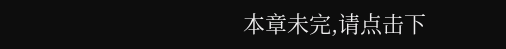本章未完,请点击下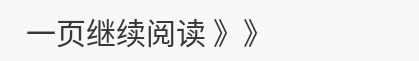一页继续阅读 》》